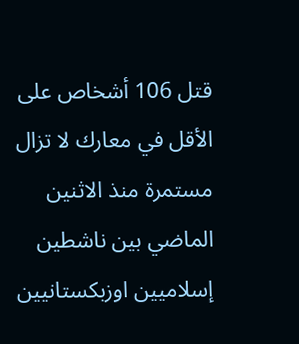قتل 106 أشخاص على الأقل في معارك لا تزال مستمرة منذ الاثنين الماضي بين ناشطين إسلاميين اوزبكستانيين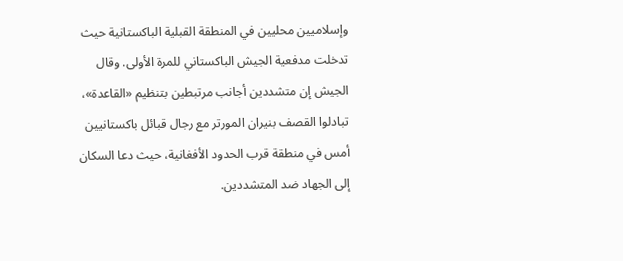وإسلاميين محليين في المنطقة القبلية الباكستانية حيث تدخلت مدفعية الجيش الباكستاني للمرة الأولى. وقال الجيش إن متشددين أجانب مرتبطين بتنظيم «القاعدة»، تبادلوا القصف بنيران المورتر مع رجال قبائل باكستانيين أمس في منطقة قرب الحدود الأفغانية، حيث دعا السكان إلى الجهاد ضد المتشددين.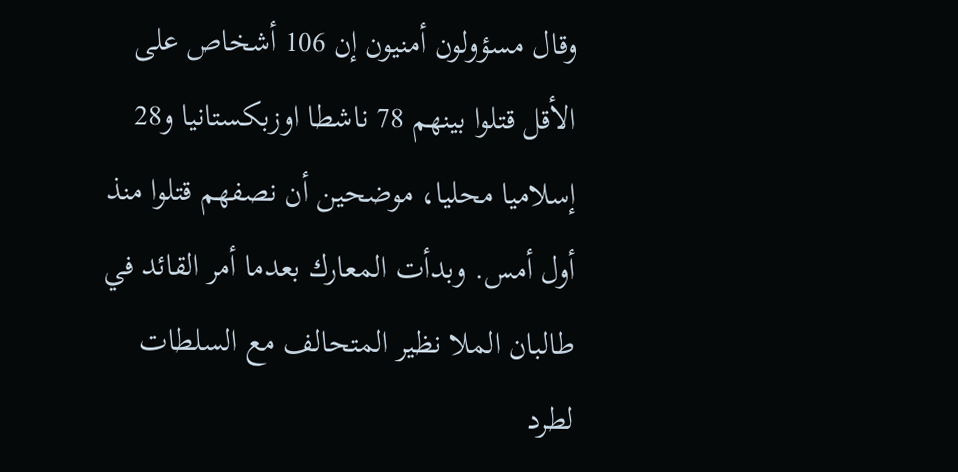وقال مسؤولون أمنيون إن 106 أشخاص على الأقل قتلوا بينهم 78 ناشطا اوزبكستانيا و28 إسلاميا محليا، موضحين أن نصفهم قتلوا منذ أول أمس. وبدأت المعارك بعدما أمر القائد في طالبان الملا نظير المتحالف مع السلطات لطرد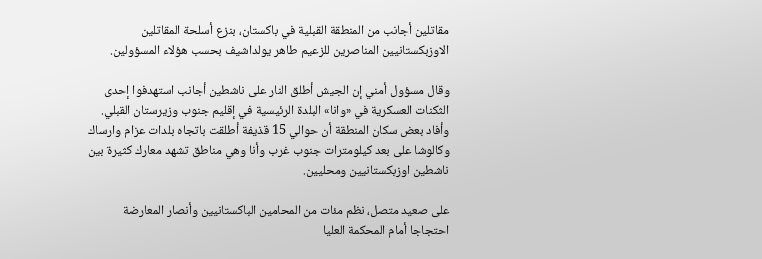مقاتلين أجانب من المنطقة القبلية في باكستان، بنزع أسلحة المقاتلين الاوزبكستانيين المناصرين للزعيم طاهر يولداشيف بحسب هؤلاء المسؤولين.

وقال مسؤول أمني إن الجيش أطلق النار على ناشطين أجانب استهدفوا إحدى الثكنات العسكرية في «وانا» البلدة الرئيسية في إقليم جنوب وزيرستان القبلي. وأفاد بعض سكان المنطقة أن حوالي 15 قذيفة أطلقت باتجاه بلدات عزام وارساك وكالوشا على بعد كيلومترات جنوب غرب وأنا وهي مناطق تشهد معارك كثيرة بين ناشطين اوزبكستانيين ومحليين.

على صعيد متصل، نظم مئات من المحامين الباكستانيين وأنصار المعارضة احتجاجا أمام المحكمة العليا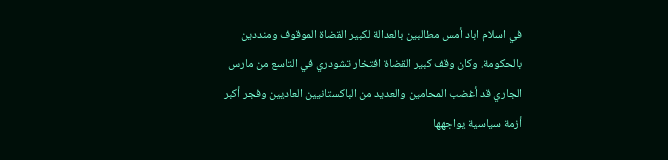في اسلام اباد أمس مطالبين بالعدالة لكبير القضاة الموقوف ومنددين بالحكومة. وكان وقف كبير القضاة افتخار تشودري في التاسع من مارس الجاري قد أغضب المحامين والعديد من الباكستانيين العاديين وفجر أكبر أزمة سياسية يواجهها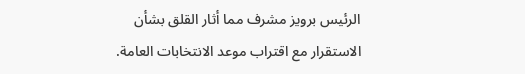الرئيس برويز مشرف مما أثار القلق بشأن الاستقرار مع اقتراب موعد الانتخابات العامة.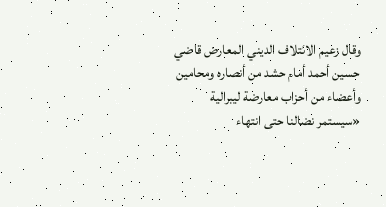وقال زعيم الائتلاف الديني المعارض قاضي حسين أحمد أمام حشد من أنصاره ومحامين وأعضاء من أحزاب معارضة ليبرالية «سيستمر نضالنا حتى انتهاء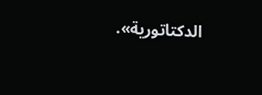الدكتاتورية».